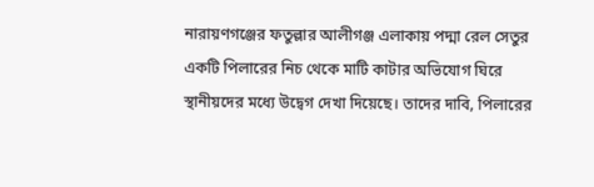নারায়ণগঞ্জের ফতুল্লার আলীগঞ্জ এলাকায় পদ্মা রেল সেতুর একটি পিলারের নিচ থেকে মাটি কাটার অভিযোগ ঘিরে স্থানীয়দের মধ্যে উদ্বেগ দেখা দিয়েছে। তাদের দাবি, পিলারের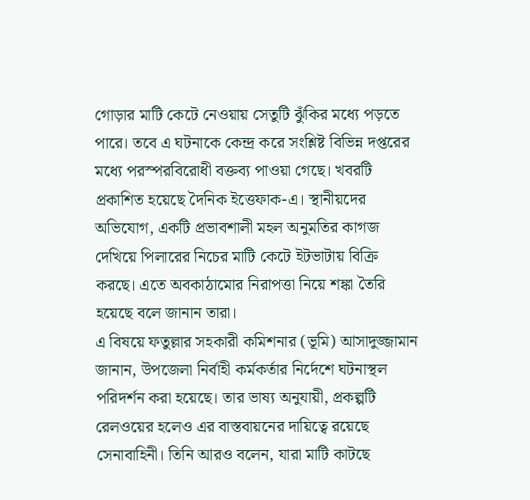গোড়ার মাটি কেটে নেওয়ায় সেতুটি ঝুঁকির মধ্যে পড়তে পারে। তবে এ ঘটনাকে কেন্দ্র করে সংশ্লিষ্ট বিভিন্ন দপ্তরের মধ্যে পরস্পরবিরোধী বক্তব্য পাওয়া গেছে। খবরটি প্রকাশিত হয়েছে দৈনিক ইত্তেফাক-এ। স্থানীয়দের অভিযোগ, একটি প্রভাবশালী মহল অনুমতির কাগজ দেখিয়ে পিলারের নিচের মাটি কেটে ইটভাটায় বিক্রি করছে। এতে অবকাঠামোর নিরাপত্তা নিয়ে শঙ্কা তৈরি হয়েছে বলে জানান তারা।
এ বিষয়ে ফতুল্লার সহকারী কমিশনার (ভূমি) আসাদুজ্জামান জানান, উপজেলা নির্বাহী কর্মকর্তার নির্দেশে ঘটনাস্থল পরিদর্শন করা হয়েছে। তার ভাষ্য অনুযায়ী, প্রকল্পটি রেলওয়ের হলেও এর বাস্তবায়নের দায়িত্বে রয়েছে সেনাবাহিনী। তিনি আরও বলেন, যারা মাটি কাটছে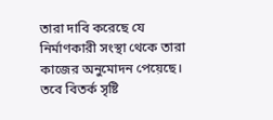তারা দাবি করেছে যে নির্মাণকারী সংস্থা থেকে তারা কাজের অনুমোদন পেয়েছে। তবে বিতর্ক সৃষ্টি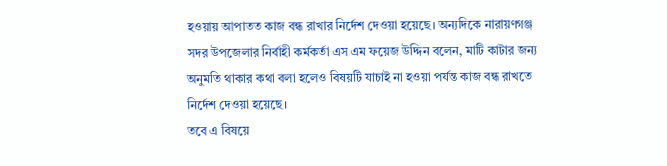হওয়ায় আপাতত কাজ বন্ধ রাখার নির্দেশ দেওয়া হয়েছে। অন্যদিকে নারায়ণগঞ্জ সদর উপজেলার নির্বাহী কর্মকর্তা এস এম ফয়েজ উদ্দিন বলেন, মাটি কাটার জন্য অনুমতি থাকার কথা বলা হলেও বিষয়টি যাচাই না হওয়া পর্যন্ত কাজ বন্ধ রাখতে নির্দেশ দেওয়া হয়েছে।
তবে এ বিষয়ে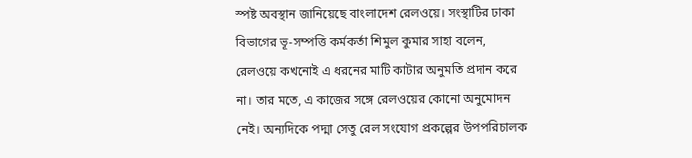স্পষ্ট অবস্থান জানিয়েছে বাংলাদেশ রেলওয়ে। সংস্থাটির ঢাকা বিভাগের ভূ-সম্পত্তি কর্মকর্তা শিমুল কুমার সাহা বলেন, রেলওয়ে কখনোই এ ধরনের মাটি কাটার অনুমতি প্রদান করে না। তার মতে, এ কাজের সঙ্গে রেলওয়ের কোনো অনুমোদন নেই। অন্যদিকে পদ্মা সেতু রেল সংযোগ প্রকল্পের উপপরিচালক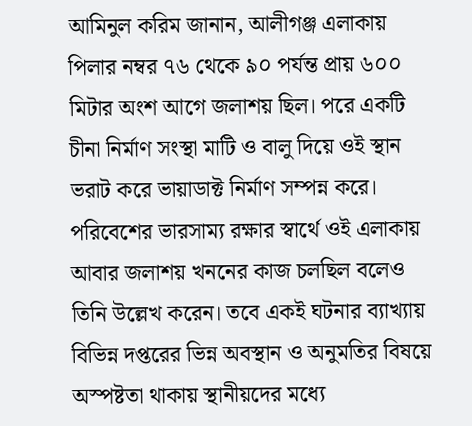আমিনুল করিম জানান, আলীগঞ্জ এলাকায় পিলার নম্বর ৭৬ থেকে ৯০ পর্যন্ত প্রায় ৬০০ মিটার অংশ আগে জলাশয় ছিল। পরে একটি চীনা নির্মাণ সংস্থা মাটি ও বালু দিয়ে ওই স্থান ভরাট করে ভায়াডাক্ট নির্মাণ সম্পন্ন করে। পরিবেশের ভারসাম্য রক্ষার স্বার্থে ওই এলাকায় আবার জলাশয় খননের কাজ চলছিল বলেও তিনি উল্লেখ করেন। তবে একই ঘটনার ব্যাখ্যায় বিভিন্ন দপ্তরের ভিন্ন অবস্থান ও অনুমতির বিষয়ে অস্পষ্টতা থাকায় স্থানীয়দের মধ্যে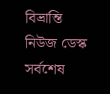বিভ্রান্তি
নিউজ ডেস্ক
সর্বশেষ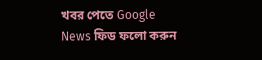খবর পেতে Google News ফিড ফলো করুন